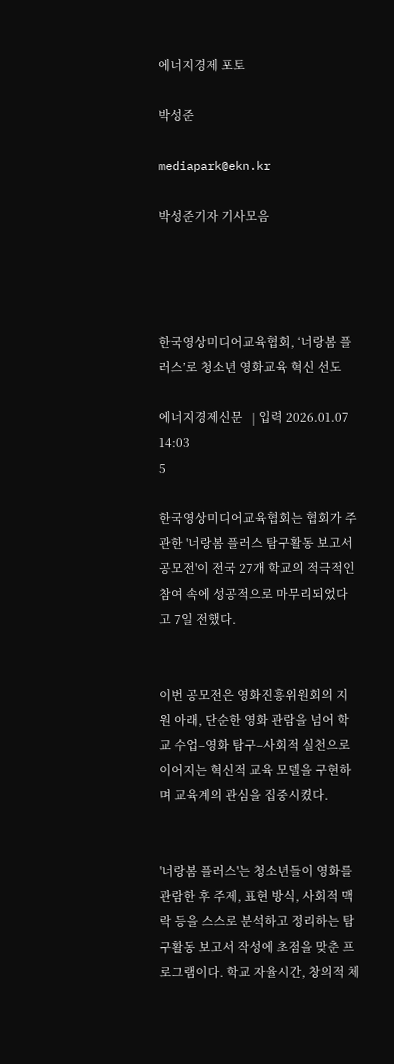에너지경제 포토

박성준

mediapark@ekn.kr

박성준기자 기사모음




한국영상미디어교육협회, ‘너랑봄 플러스’로 청소년 영화교육 혁신 선도

에너지경제신문   | 입력 2026.01.07 14:03
5

한국영상미디어교육협회는 협회가 주관한 '너랑봄 플러스 탐구활동 보고서 공모전'이 전국 27개 학교의 적극적인 참여 속에 성공적으로 마무리되었다고 7일 전했다.


이번 공모전은 영화진흥위원회의 지원 아래, 단순한 영화 관람을 넘어 학교 수업–영화 탐구–사회적 실천으로 이어지는 혁신적 교육 모델을 구현하며 교육계의 관심을 집중시켰다.


'너랑봄 플러스'는 청소년들이 영화를 관람한 후 주제, 표현 방식, 사회적 맥락 등을 스스로 분석하고 정리하는 탐구활동 보고서 작성에 초점을 맞춘 프로그램이다. 학교 자율시간, 창의적 체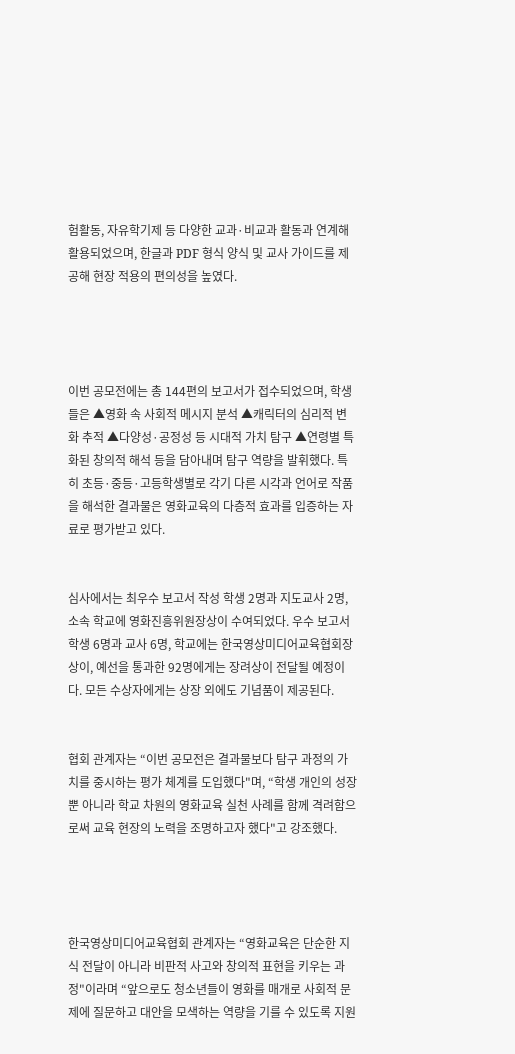험활동, 자유학기제 등 다양한 교과·비교과 활동과 연계해 활용되었으며, 한글과 PDF 형식 양식 및 교사 가이드를 제공해 현장 적용의 편의성을 높였다.




이번 공모전에는 총 144편의 보고서가 접수되었으며, 학생들은 ▲영화 속 사회적 메시지 분석 ▲캐릭터의 심리적 변화 추적 ▲다양성·공정성 등 시대적 가치 탐구 ▲연령별 특화된 창의적 해석 등을 담아내며 탐구 역량을 발휘했다. 특히 초등·중등·고등학생별로 각기 다른 시각과 언어로 작품을 해석한 결과물은 영화교육의 다층적 효과를 입증하는 자료로 평가받고 있다.


심사에서는 최우수 보고서 작성 학생 2명과 지도교사 2명, 소속 학교에 영화진흥위원장상이 수여되었다. 우수 보고서 학생 6명과 교사 6명, 학교에는 한국영상미디어교육협회장상이, 예선을 통과한 92명에게는 장려상이 전달될 예정이다. 모든 수상자에게는 상장 외에도 기념품이 제공된다.


협회 관계자는 “이번 공모전은 결과물보다 탐구 과정의 가치를 중시하는 평가 체계를 도입했다"며, “학생 개인의 성장뿐 아니라 학교 차원의 영화교육 실천 사례를 함께 격려함으로써 교육 현장의 노력을 조명하고자 했다"고 강조했다.




한국영상미디어교육협회 관계자는 “영화교육은 단순한 지식 전달이 아니라 비판적 사고와 창의적 표현을 키우는 과정"이라며 “앞으로도 청소년들이 영화를 매개로 사회적 문제에 질문하고 대안을 모색하는 역량을 기를 수 있도록 지원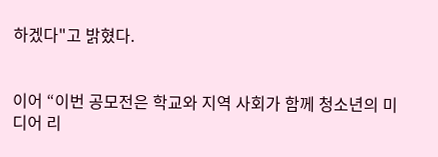하겠다"고 밝혔다.


이어 “이번 공모전은 학교와 지역 사회가 함께 청소년의 미디어 리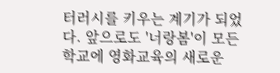터러시를 키우는 계기가 되었다. 앞으로도 '너랑봄'이 모든 학교에 영화교육의 새로운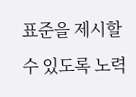표준을 제시할 수 있도록 노력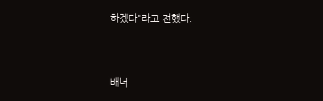하겠다"라고 전했다.



배너